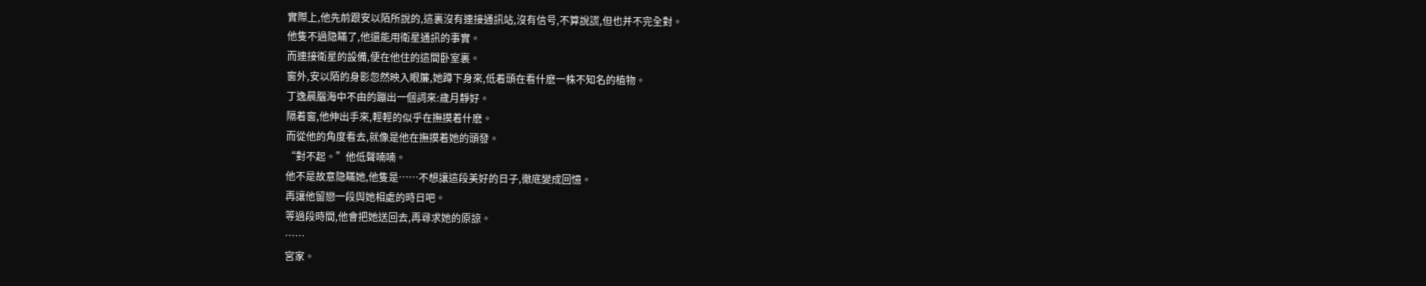實際上,他先前跟安以陌所說的,這裏沒有連接通訊站,沒有信号,不算說謊,但也并不完全對。
他隻不過隐瞞了,他還能用衛星通訊的事實。
而連接衛星的設備,便在他住的這間卧室裏。
窗外,安以陌的身影忽然映入眼簾,她蹲下身來,低着頭在看什麽一株不知名的植物。
丁逸晨腦海中不由的蹦出一個詞來:歲月靜好。
隔着窗,他伸出手來,輕輕的似乎在撫摸着什麽。
而從他的角度看去,就像是他在撫摸着她的頭發。
“對不起。”他低聲喃喃。
他不是故意隐瞞她,他隻是……不想讓這段美好的日子,徹底變成回憶。
再讓他留戀一段與她相處的時日吧。
等過段時間,他會把她送回去,再尋求她的原諒。
……
宮家。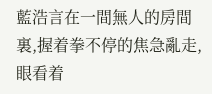藍浩言在一間無人的房間裏,握着拳不停的焦急亂走,眼看着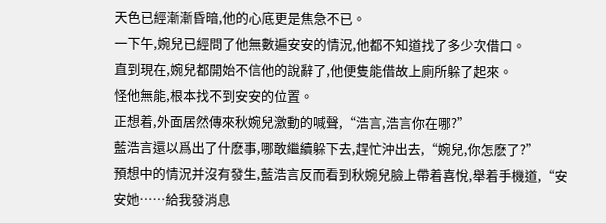天色已經漸漸昏暗,他的心底更是焦急不已。
一下午,婉兒已經問了他無數遍安安的情況,他都不知道找了多少次借口。
直到現在,婉兒都開始不信他的說辭了,他便隻能借故上廁所躲了起來。
怪他無能,根本找不到安安的位置。
正想着,外面居然傳來秋婉兒激動的喊聲,“浩言,浩言你在哪?”
藍浩言還以爲出了什麽事,哪敢繼續躲下去,趕忙沖出去,“婉兒,你怎麽了?”
預想中的情況并沒有發生,藍浩言反而看到秋婉兒臉上帶着喜悅,舉着手機道,“安安她……給我發消息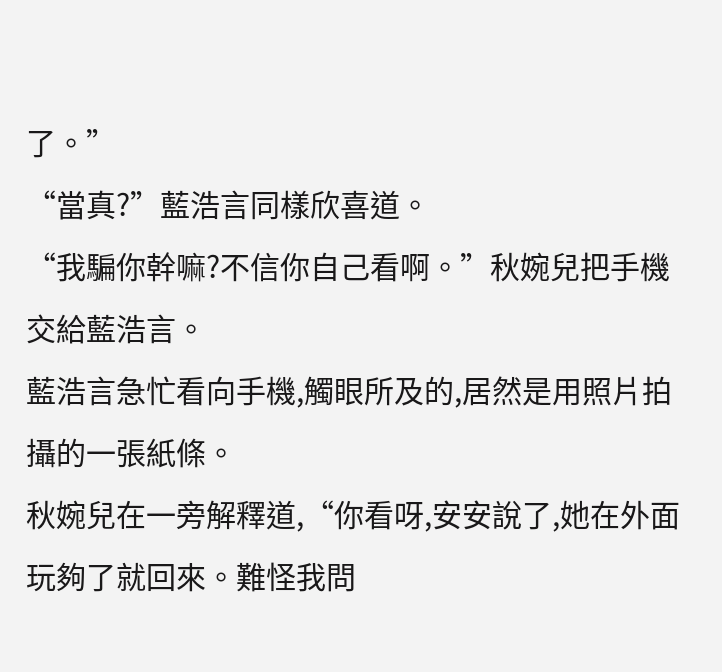了。”
“當真?”藍浩言同樣欣喜道。
“我騙你幹嘛?不信你自己看啊。”秋婉兒把手機交給藍浩言。
藍浩言急忙看向手機,觸眼所及的,居然是用照片拍攝的一張紙條。
秋婉兒在一旁解釋道,“你看呀,安安說了,她在外面玩夠了就回來。難怪我問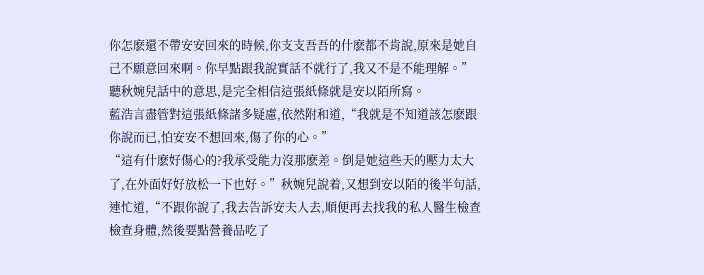你怎麽還不帶安安回來的時候,你支支吾吾的什麽都不肯說,原來是她自己不願意回來啊。你早點跟我說實話不就行了,我又不是不能理解。”
聽秋婉兒話中的意思,是完全相信這張紙條就是安以陌所寫。
藍浩言盡管對這張紙條諸多疑慮,依然附和道,“我就是不知道該怎麽跟你說而已,怕安安不想回來,傷了你的心。”
“這有什麽好傷心的?我承受能力沒那麽差。倒是她這些天的壓力太大了,在外面好好放松一下也好。”秋婉兒說着,又想到安以陌的後半句話,連忙道,“不跟你說了,我去告訴安夫人去,順便再去找我的私人醫生檢查檢查身體,然後要點營養品吃了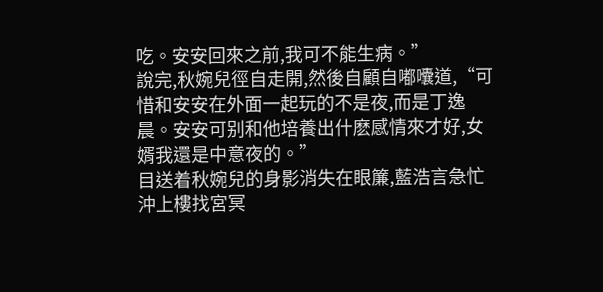吃。安安回來之前,我可不能生病。”
說完,秋婉兒徑自走開,然後自顧自嘟囔道,“可惜和安安在外面一起玩的不是夜,而是丁逸晨。安安可别和他培養出什麽感情來才好,女婿我還是中意夜的。”
目送着秋婉兒的身影消失在眼簾,藍浩言急忙沖上樓找宮冥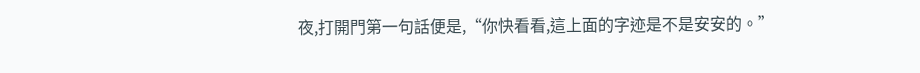夜,打開門第一句話便是,“你快看看,這上面的字迹是不是安安的。”